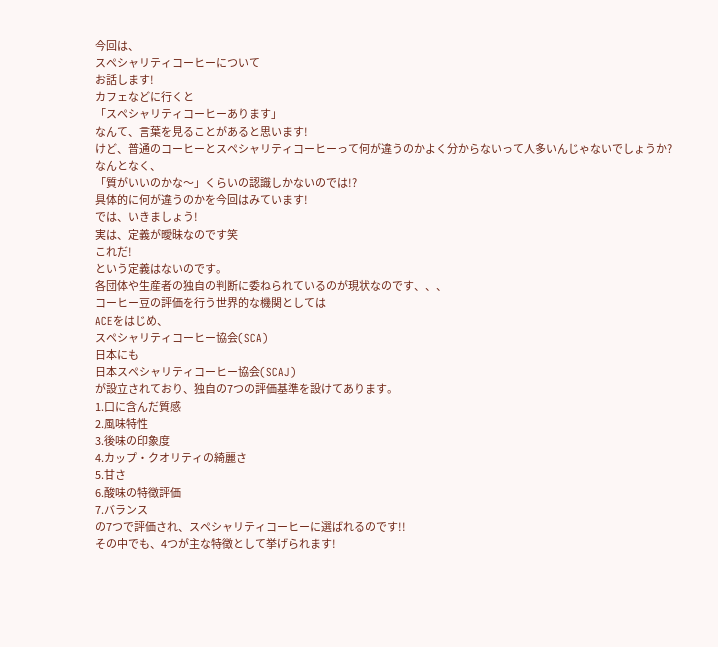今回は、
スペシャリティコーヒーについて
お話します!
カフェなどに行くと
「スペシャリティコーヒーあります」
なんて、言葉を見ることがあると思います!
けど、普通のコーヒーとスペシャリティコーヒーって何が違うのかよく分からないって人多いんじゃないでしょうか?
なんとなく、
「質がいいのかな〜」くらいの認識しかないのでは!?
具体的に何が違うのかを今回はみています!
では、いきましょう!
実は、定義が曖昧なのです笑
これだ!
という定義はないのです。
各団体や生産者の独自の判断に委ねられているのが現状なのです、、、
コーヒー豆の評価を行う世界的な機関としては
ACEをはじめ、
スペシャリティコーヒー協会(SCA)
日本にも
日本スペシャリティコーヒー協会(SCAJ)
が設立されており、独自の7つの評価基準を設けてあります。
1.口に含んだ質感
2.風味特性
3.後味の印象度
4.カップ・クオリティの綺麗さ
5.甘さ
6.酸味の特徴評価
7.バランス
の7つで評価され、スペシャリティコーヒーに選ばれるのです!!
その中でも、4つが主な特徴として挙げられます!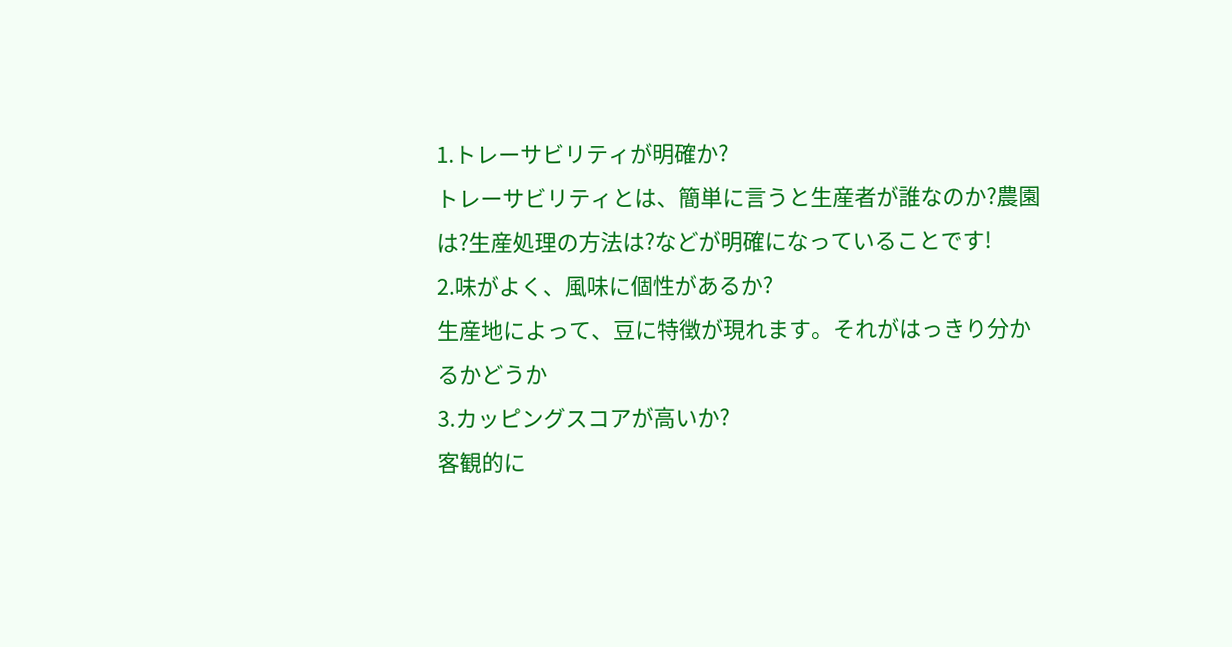1.トレーサビリティが明確か?
トレーサビリティとは、簡単に言うと生産者が誰なのか?農園は?生産処理の方法は?などが明確になっていることです!
2.味がよく、風味に個性があるか?
生産地によって、豆に特徴が現れます。それがはっきり分かるかどうか
3.カッピングスコアが高いか?
客観的に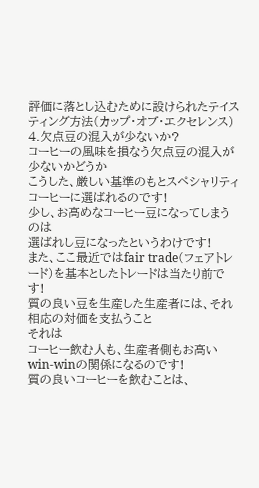評価に落とし込むために設けられたテイスティング方法(カップ・オブ・エクセレンス)
4.欠点豆の混入が少ないか?
コーヒーの風味を損なう欠点豆の混入が少ないかどうか
こうした、厳しい基準のもとスペシャリティコーヒーに選ばれるのです!
少し、お高めなコーヒー豆になってしまうのは
選ばれし豆になったというわけです!
また、ここ最近ではfair trade(フェアトレード)を基本としたトレードは当たり前です!
質の良い豆を生産した生産者には、それ相応の対価を支払うこと
それは
コーヒー飲む人も、生産者側もお高いwin-winの関係になるのです!
質の良いコーヒーを飲むことは、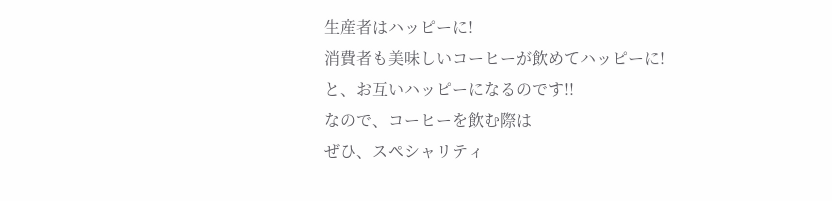生産者はハッピーに!
消費者も美味しいコーヒーが飲めてハッピーに!
と、お互いハッピーになるのです!!
なので、コーヒーを飲む際は
ぜひ、スペシャリティ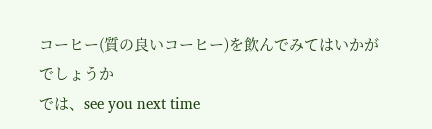コーヒー(質の良いコーヒー)を飲んでみてはいかがでしょうか
では、see you next time